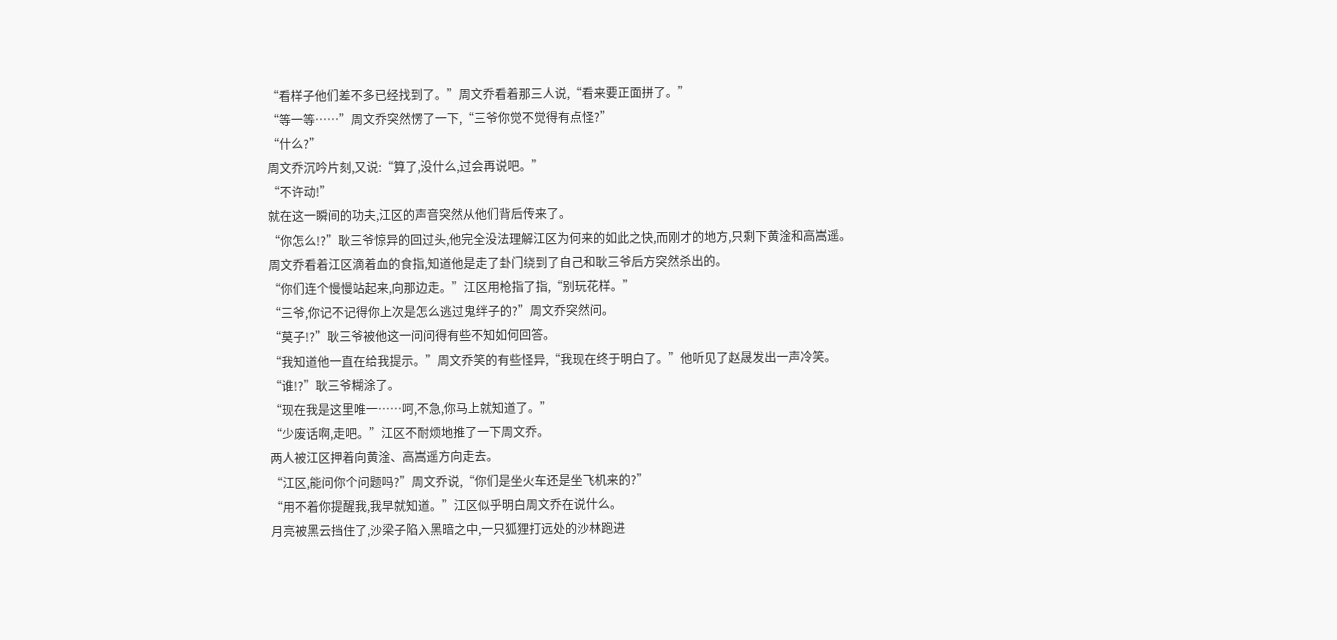“看样子他们差不多已经找到了。”周文乔看着那三人说,“看来要正面拼了。”
“等一等……”周文乔突然愣了一下,“三爷你觉不觉得有点怪?”
“什么?”
周文乔沉吟片刻,又说:“算了,没什么,过会再说吧。”
“不许动!”
就在这一瞬间的功夫,江区的声音突然从他们背后传来了。
“你怎么!?”耿三爷惊异的回过头,他完全没法理解江区为何来的如此之快,而刚才的地方,只剩下黄淦和高嵩遥。
周文乔看着江区滴着血的食指,知道他是走了卦门绕到了自己和耿三爷后方突然杀出的。
“你们连个慢慢站起来,向那边走。”江区用枪指了指,“别玩花样。”
“三爷,你记不记得你上次是怎么逃过鬼绊子的?”周文乔突然问。
“莫子!?”耿三爷被他这一问问得有些不知如何回答。
“我知道他一直在给我提示。”周文乔笑的有些怪异,“我现在终于明白了。”他听见了赵晟发出一声冷笑。
“谁!?”耿三爷糊涂了。
“现在我是这里唯一……呵,不急,你马上就知道了。”
“少废话啊,走吧。”江区不耐烦地推了一下周文乔。
两人被江区押着向黄淦、高嵩遥方向走去。
“江区,能问你个问题吗?”周文乔说,“你们是坐火车还是坐飞机来的?”
“用不着你提醒我,我早就知道。”江区似乎明白周文乔在说什么。
月亮被黑云挡住了,沙梁子陷入黑暗之中,一只狐狸打远处的沙林跑进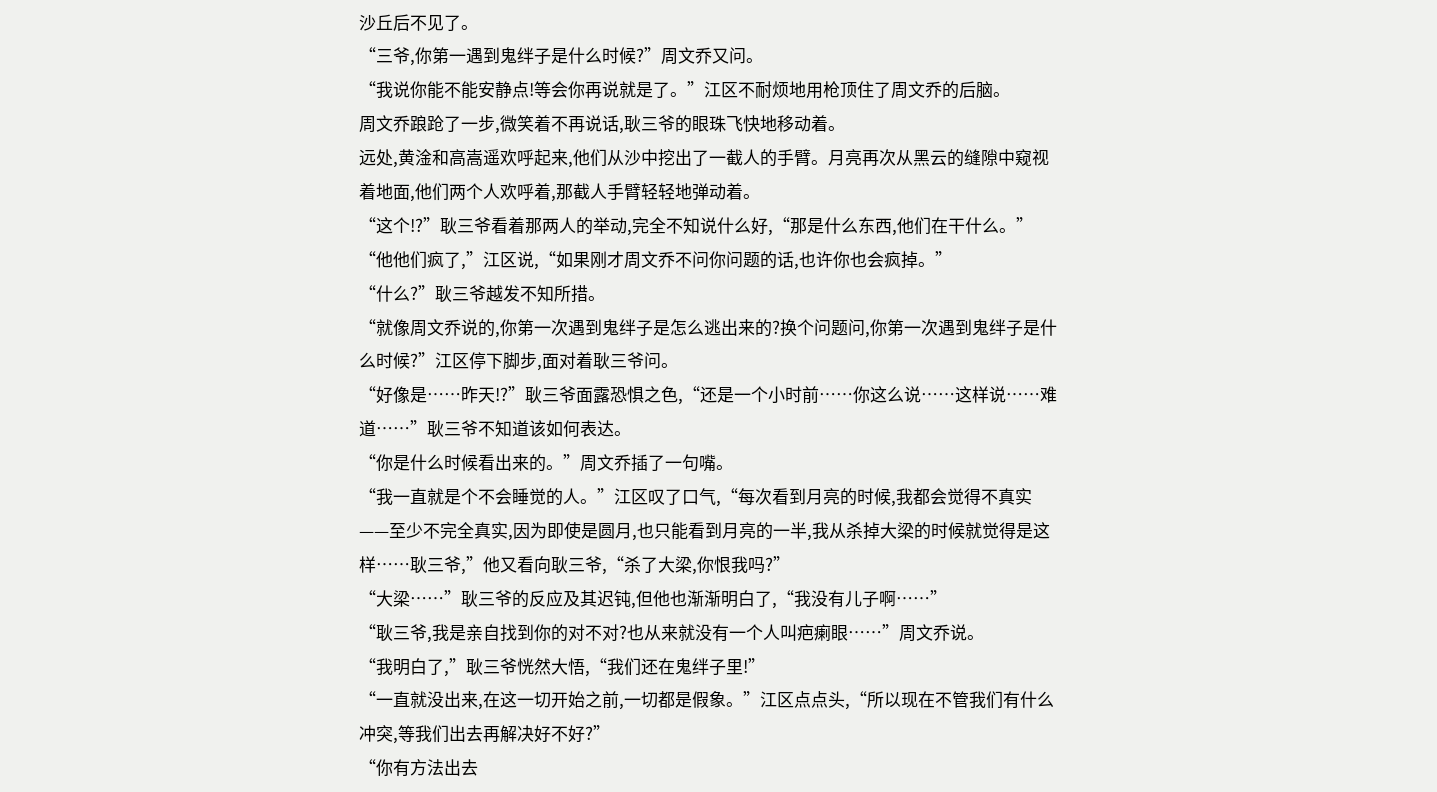沙丘后不见了。
“三爷,你第一遇到鬼绊子是什么时候?”周文乔又问。
“我说你能不能安静点!等会你再说就是了。”江区不耐烦地用枪顶住了周文乔的后脑。
周文乔踉跄了一步,微笑着不再说话,耿三爷的眼珠飞快地移动着。
远处,黄淦和高嵩遥欢呼起来,他们从沙中挖出了一截人的手臂。月亮再次从黑云的缝隙中窥视着地面,他们两个人欢呼着,那截人手臂轻轻地弹动着。
“这个!?”耿三爷看着那两人的举动,完全不知说什么好,“那是什么东西,他们在干什么。”
“他他们疯了,”江区说,“如果刚才周文乔不问你问题的话,也许你也会疯掉。”
“什么?”耿三爷越发不知所措。
“就像周文乔说的,你第一次遇到鬼绊子是怎么逃出来的?换个问题问,你第一次遇到鬼绊子是什么时候?”江区停下脚步,面对着耿三爷问。
“好像是……昨天!?”耿三爷面露恐惧之色,“还是一个小时前……你这么说……这样说……难道……”耿三爷不知道该如何表达。
“你是什么时候看出来的。”周文乔插了一句嘴。
“我一直就是个不会睡觉的人。”江区叹了口气,“每次看到月亮的时候,我都会觉得不真实——至少不完全真实,因为即使是圆月,也只能看到月亮的一半,我从杀掉大梁的时候就觉得是这样……耿三爷,”他又看向耿三爷,“杀了大梁,你恨我吗?”
“大梁……”耿三爷的反应及其迟钝,但他也渐渐明白了,“我没有儿子啊……”
“耿三爷,我是亲自找到你的对不对?也从来就没有一个人叫疤瘌眼……”周文乔说。
“我明白了,”耿三爷恍然大悟,“我们还在鬼绊子里!”
“一直就没出来,在这一切开始之前,一切都是假象。”江区点点头,“所以现在不管我们有什么冲突,等我们出去再解决好不好?”
“你有方法出去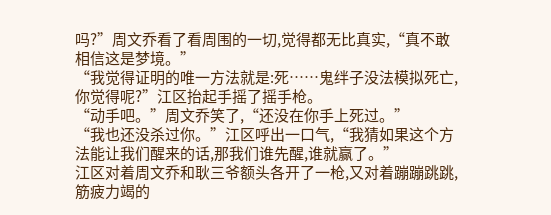吗?”周文乔看了看周围的一切,觉得都无比真实,“真不敢相信这是梦境。”
“我觉得证明的唯一方法就是:死……鬼绊子没法模拟死亡,你觉得呢?”江区抬起手摇了摇手枪。
“动手吧。”周文乔笑了,“还没在你手上死过。”
“我也还没杀过你。”江区呼出一口气,“我猜如果这个方法能让我们醒来的话,那我们谁先醒,谁就赢了。”
江区对着周文乔和耿三爷额头各开了一枪,又对着蹦蹦跳跳,筋疲力竭的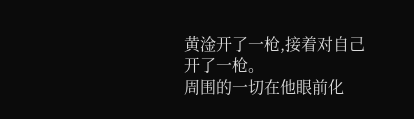黄淦开了一枪,接着对自己开了一枪。
周围的一切在他眼前化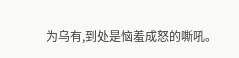为乌有,到处是恼羞成怒的嘶吼。